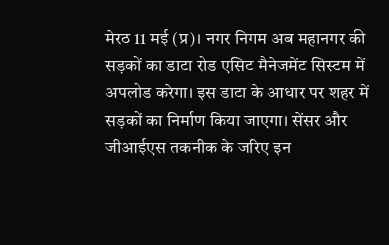मेरठ 11 मई (प्र)। नगर निगम अब महानगर की सड़कों का डाटा रोड एसिट मैनेजमेंट सिस्टम में अपलोड करेगा। इस डाटा के आधार पर शहर में सड़कों का निर्माण किया जाएगा। सेंसर और जीआईएस तकनीक के जरिए इन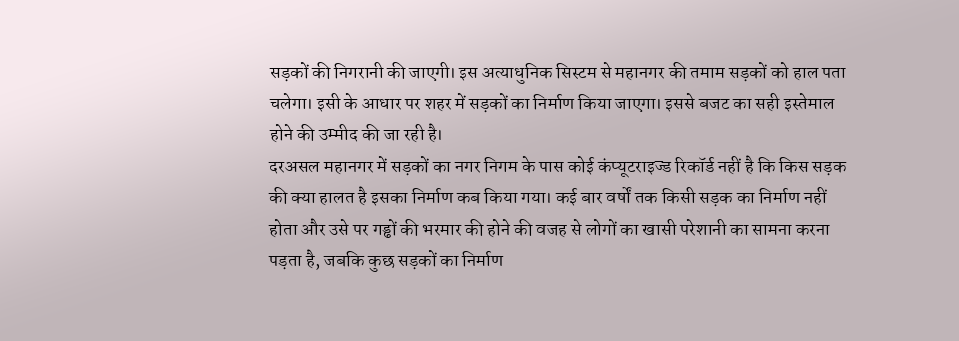सड़कों की निगरानी की जाएगी। इस अत्याधुनिक सिस्टम से महानगर की तमाम सड़कों को हाल पता चलेगा। इसी के आधार पर शहर में सड़कों का निर्माण किया जाएगा। इससे बजट का सही इस्तेमाल होने की उम्मीद की जा रही है।
दरअसल महानगर में सड़कों का नगर निगम के पास कोई कंप्यूटराइज्ड रिकॉर्ड नहीं है कि किस सड़क की क्या हालत है इसका निर्माण कब किया गया। कई बार वर्षों तक किसी सड़क का निर्माण नहीं होता और उसे पर गड्ढों की भरमार की होने की वजह से लोगों का खासी परेशानी का सामना करना पड़ता है, जबकि कुछ सड़कों का निर्माण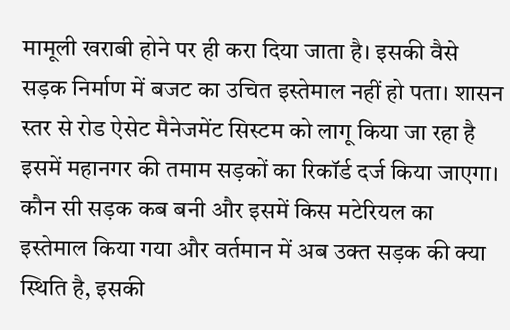मामूली खराबी होने पर ही करा दिया जाता है। इसकी वैसे सड़क निर्माण में बजट का उचित इस्तेमाल नहीं हो पता। शासन स्तर से रोड ऐसेट मैनेजमेंट सिस्टम को लागू किया जा रहा है
इसमें महानगर की तमाम सड़कों का रिकॉर्ड दर्ज किया जाएगा। कौन सी सड़क कब बनी और इसमें किस मटेरियल का इस्तेमाल किया गया और वर्तमान में अब उक्त सड़क की क्या स्थिति है, इसकी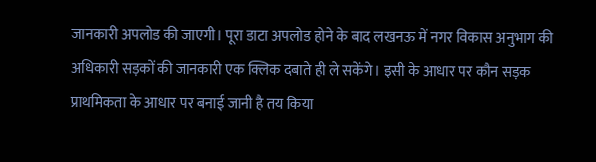जानकारी अपलोड की जाएगी। पूरा डाटा अपलोड होने के बाद लखनऊ में नगर विकास अनुभाग की अधिकारी सड़कों की जानकारी एक क्लिक दबाते ही ले सकेंगे। इसी के आधार पर कौन सड़क प्राथमिकता के आधार पर बनाई जानी है तय किया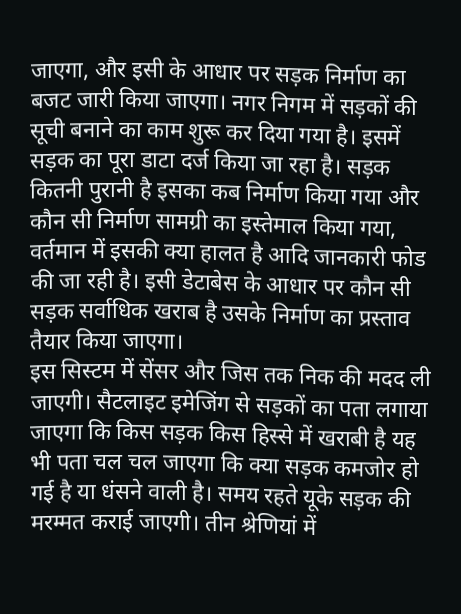जाएगा, और इसी के आधार पर सड़क निर्माण का बजट जारी किया जाएगा। नगर निगम में सड़कों की सूची बनाने का काम शुरू कर दिया गया है। इसमें सड़क का पूरा डाटा दर्ज किया जा रहा है। सड़क कितनी पुरानी है इसका कब निर्माण किया गया और कौन सी निर्माण सामग्री का इस्तेमाल किया गया, वर्तमान में इसकी क्या हालत है आदि जानकारी फोड की जा रही है। इसी डेटाबेस के आधार पर कौन सी सड़क सर्वाधिक खराब है उसके निर्माण का प्रस्ताव तैयार किया जाएगा।
इस सिस्टम में सेंसर और जिस तक निक की मदद ली जाएगी। सैटलाइट इमेजिंग से सड़कों का पता लगाया जाएगा कि किस सड़क किस हिस्से में खराबी है यह भी पता चल चल जाएगा कि क्या सड़क कमजोर हो गई है या धंसने वाली है। समय रहते यूके सड़क की मरम्मत कराई जाएगी। तीन श्रेणियां में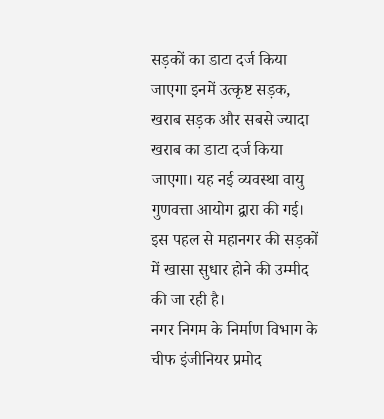सड़कों का डाटा दर्ज किया जाएगा इनमें उत्कृष्ट सड़क, खराब सड़क और सबसे ज्यादा खराब का डाटा दर्ज किया जाएगा। यह नई व्यवस्था वायु गुणवत्ता आयोग द्वारा की गई। इस पहल से महानगर की सड़कों में खासा सुधार होने की उम्मीद की जा रही है।
नगर निगम के निर्माण विभाग के चीफ इंजीनियर प्रमोद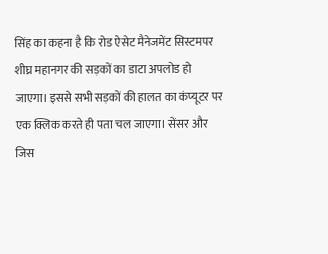सिंह का कहना है कि रोड ऐसेट मैनेजमेंट सिस्टमपर शीघ्र महानगर की सड़कों का डाटा अपलोड हो जाएगा। इससे सभी सड़कों की हालत का कंप्यूटर पर एक क्लिक करते ही पता चल जाएगा। सेंसर और जिस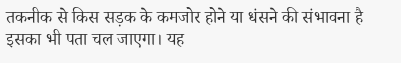तकनीक से किस सड़क के कमजोर होने या धंसने की संभावना है इसका भी पता चल जाएगा। यह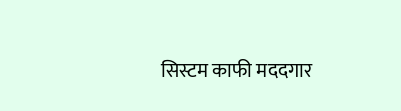सिस्टम काफी मददगार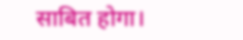साबित होगा।